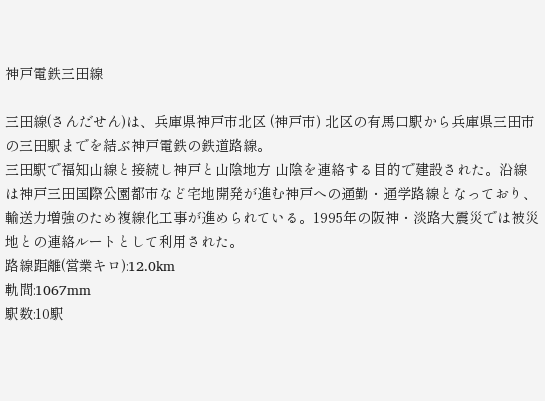神戸電鉄三田線

三田線(さんだせん)は、兵庫県神戸市北区 (神戸市) 北区の有馬口駅から兵庫県三田市の三田駅までを結ぶ神戸電鉄の鉄道路線。
三田駅で福知山線と接続し神戸と山陰地方 山陰を連絡する目的で建設された。沿線は神戸三田国際公園都市など宅地開発が進む神戸への通勤・通学路線となっており、輸送力増強のため複線化工事が進められている。1995年の阪神・淡路大震災では被災地との連絡ルートとして利用された。
路線距離(営業キロ):12.0km
軌間:1067mm
駅数:10駅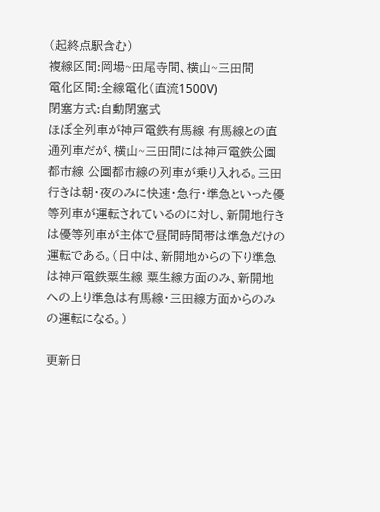(起終点駅含む)
複線区間:岡場~田尾寺間、横山~三田間
電化区間:全線電化(直流1500V)
閉塞方式:自動閉塞式
ほぼ全列車が神戸電鉄有馬線 有馬線との直通列車だが、横山~三田間には神戸電鉄公園都市線 公園都市線の列車が乗り入れる。三田行きは朝・夜のみに快速・急行・準急といった優等列車が運転されているのに対し、新開地行きは優等列車が主体で昼間時間帯は準急だけの運転である。(日中は、新開地からの下り準急は神戸電鉄粟生線 粟生線方面のみ、新開地への上り準急は有馬線・三田線方面からのみの運転になる。)

更新日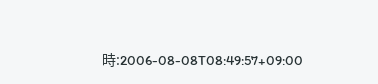時:2006-08-08T08:49:57+09:00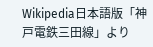Wikipedia日本語版「神戸電鉄三田線」より